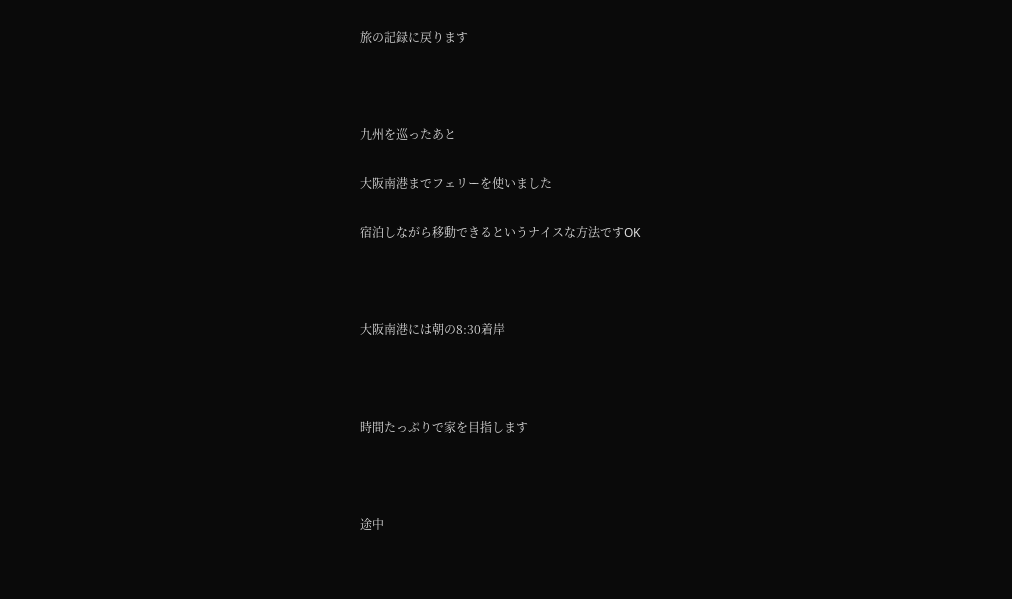旅の記録に戻ります



九州を巡ったあと

大阪南港までフェリーを使いました

宿泊しながら移動できるというナイスな方法ですOK



大阪南港には朝の8:30着岸



時間たっぷりで家を目指します



途中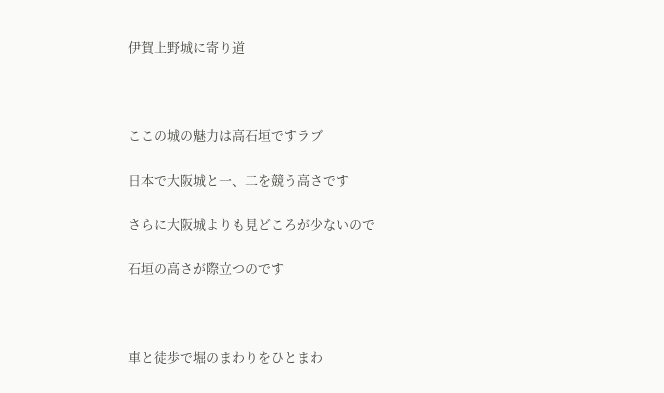伊賀上野城に寄り道



ここの城の魅力は高石垣ですラブ

日本で大阪城と一、二を競う高さです

さらに大阪城よりも見どころが少ないので

石垣の高さが際立つのです



車と徒歩で堀のまわりをひとまわ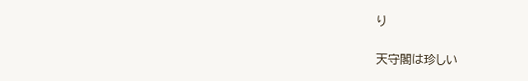り

天守閣は珍しい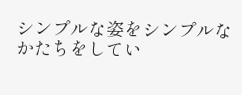シンプルな姿をシンプルなかたちをしてい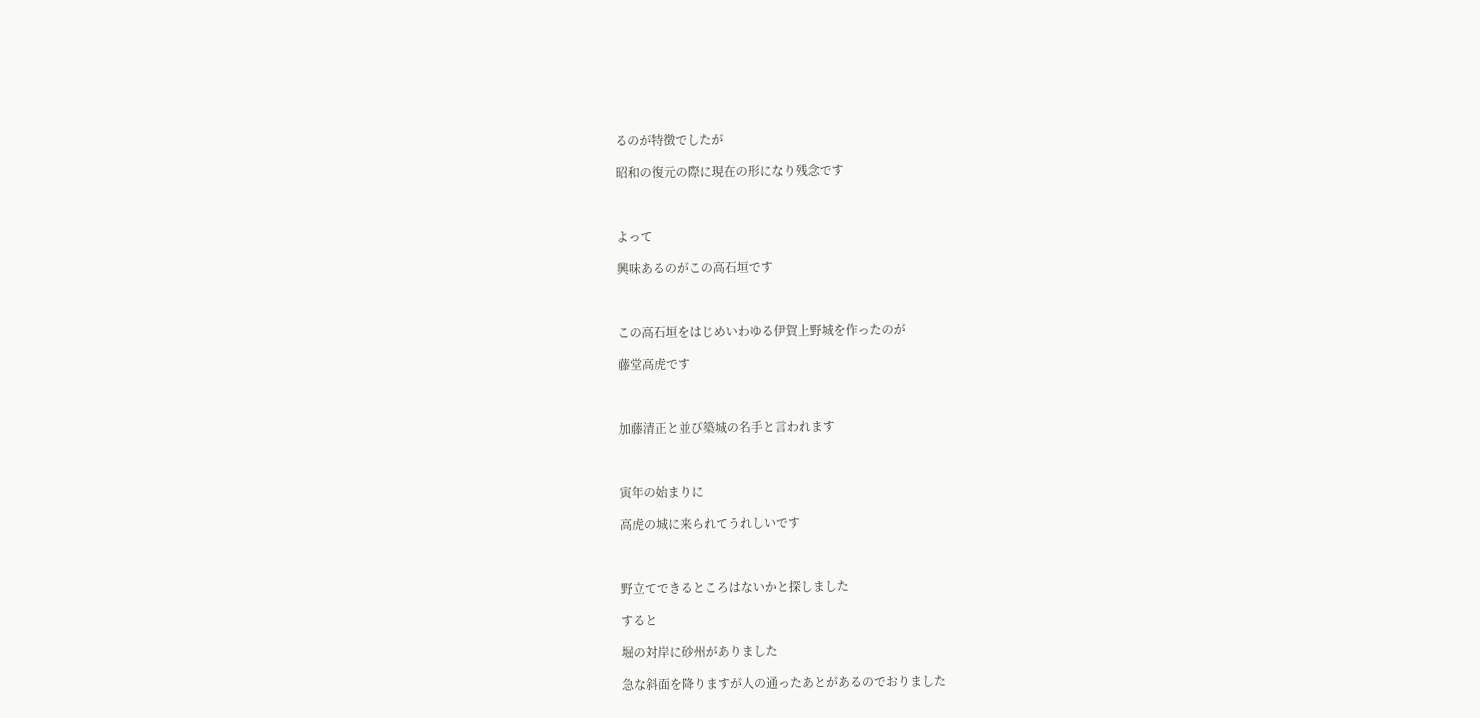るのが特徴でしたが

昭和の復元の際に現在の形になり残念です



よって

興味あるのがこの高石垣です



この高石垣をはじめいわゆる伊賀上野城を作ったのが

藤堂高虎です



加藤清正と並び築城の名手と言われます



寅年の始まりに

高虎の城に来られてうれしいです



野立てできるところはないかと探しました

すると

堀の対岸に砂州がありました

急な斜面を降りますが人の通ったあとがあるのでおりました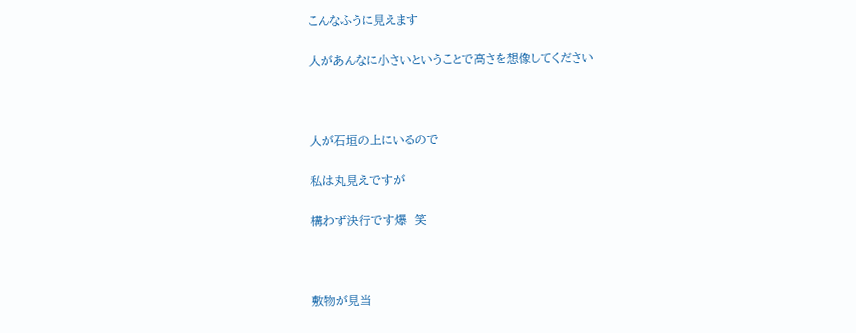こんなふうに見えます

人があんなに小さいということで高さを想像してください



人が石垣の上にいるので

私は丸見えですが

構わず決行です爆  笑



敷物が見当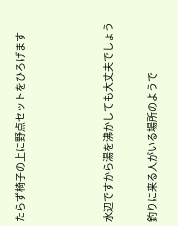たらず椅子の上に野点セットをひろげます



水辺ですから湯を沸かしても大丈夫でしょう

釣りに来る人がいる場所のようで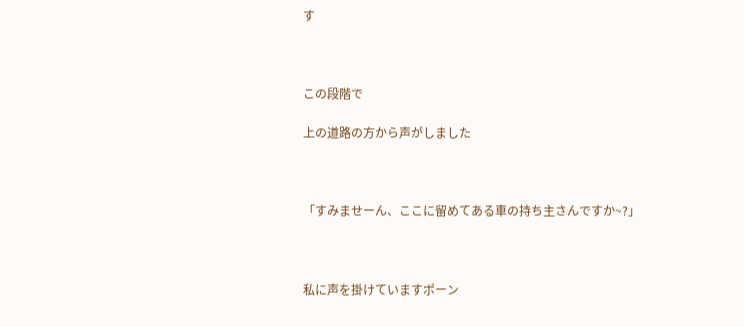す



この段階で

上の道路の方から声がしました



「すみませーん、ここに留めてある車の持ち主さんですか~?」



私に声を掛けていますポーン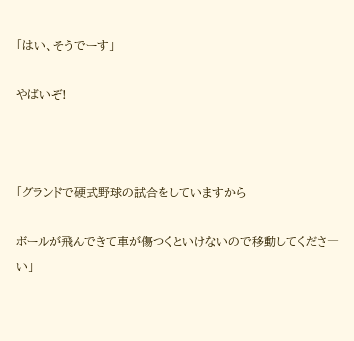「はい、そうでーす」

やばいぞ!



「グランドで硬式野球の試合をしていますから

ボールが飛んできて車が傷つくといけないので移動してくださ―い」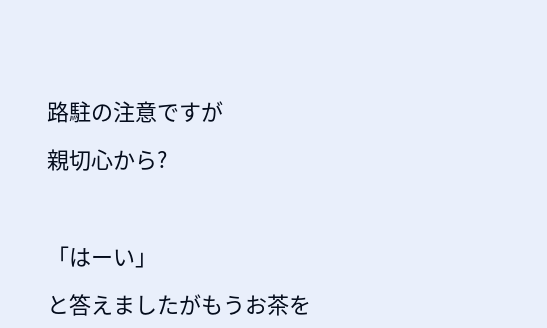路駐の注意ですが

親切心から?



「はーい」

と答えましたがもうお茶を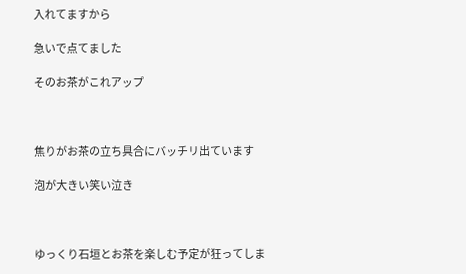入れてますから

急いで点てました

そのお茶がこれアップ



焦りがお茶の立ち具合にバッチリ出ています

泡が大きい笑い泣き



ゆっくり石垣とお茶を楽しむ予定が狂ってしま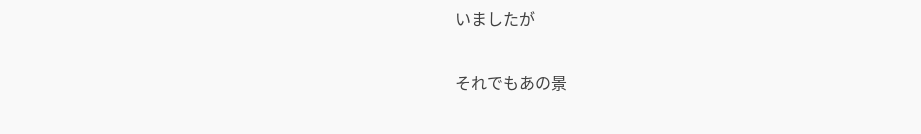いましたが

それでもあの景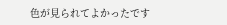色が見られてよかったです